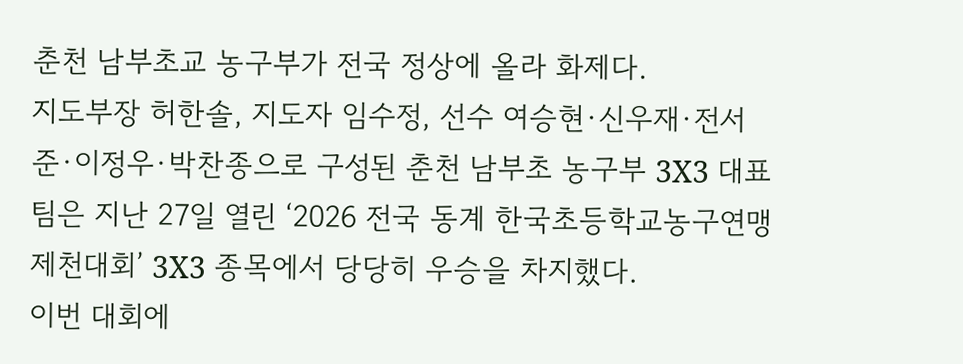춘천 남부초교 농구부가 전국 정상에 올라 화제다.
지도부장 허한솔, 지도자 임수정, 선수 여승현·신우재·전서준·이정우·박찬종으로 구성된 춘천 남부초 농구부 3X3 대표팀은 지난 27일 열린 ‘2026 전국 동계 한국초등학교농구연맹 제천대회’ 3X3 종목에서 당당히 우승을 차지했다.
이번 대회에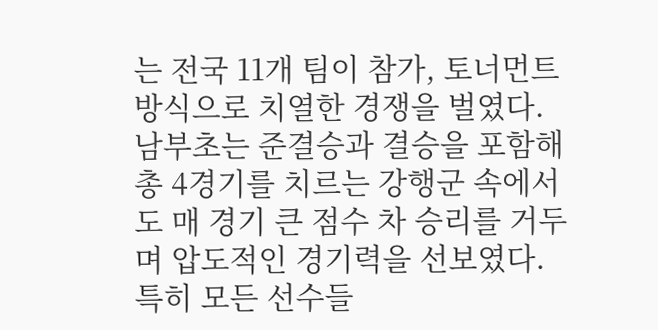는 전국 11개 팀이 참가, 토너먼트 방식으로 치열한 경쟁을 벌였다. 남부초는 준결승과 결승을 포함해 총 4경기를 치르는 강행군 속에서도 매 경기 큰 점수 차 승리를 거두며 압도적인 경기력을 선보였다.
특히 모든 선수들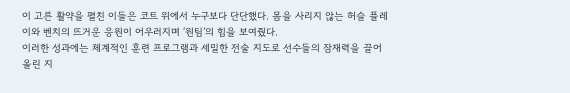이 고른 활약을 펼친 이들은 코트 위에서 누구보다 단단했다. 몸을 사리지 않는 허슬 플레이와 벤치의 뜨거운 응원이 어우러지며 ‘원팀’의 힘을 보여줬다.
이러한 성과에는 체계적인 훈련 프로그램과 세밀한 전술 지도로 선수들의 잠재력을 끌어올린 지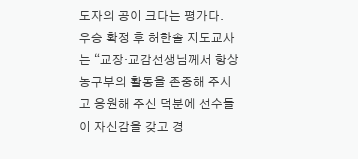도자의 공이 크다는 평가다.
우승 확정 후 허한솔 지도교사는 “교장·교감선생님께서 항상 농구부의 활동을 존중해 주시고 응원해 주신 덕분에 선수들이 자신감을 갖고 경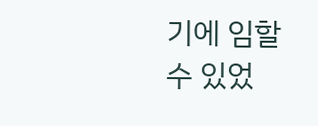기에 임할 수 있었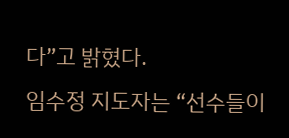다”고 밝혔다.
임수정 지도자는 “선수들이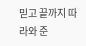믿고 끝까지 따라와 준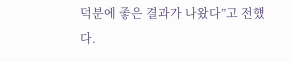덕분에 좋은 결과가 나왔다”고 전헀다.